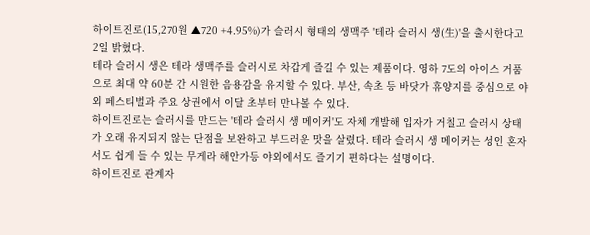하이트진로(15,270원 ▲720 +4.95%)가 슬러시 형태의 생맥주 '테라 슬러시 생(生)'을 출시한다고 2일 밝혔다.
테라 슬러시 생은 테라 생맥주를 슬러시로 차갑게 즐길 수 있는 제품이다. 영하 7도의 아이스 거품으로 최대 약 60분 간 시원한 음용감을 유지할 수 있다. 부산, 속초 등 바닷가 휴양지를 중심으로 야외 페스티벌과 주요 상권에서 이달 초부터 만나볼 수 있다.
하이트진로는 슬러시를 만드는 '테라 슬러시 생 메이커'도 자체 개발해 입자가 거칠고 슬러시 상태가 오래 유지되지 않는 단점을 보완하고 부드러운 맛을 살렸다. 테라 슬러시 생 메이커는 성인 혼자서도 쉽게 들 수 있는 무게라 해안가등 야외에서도 즐기기 편하다는 설명이다.
하이트진로 관계자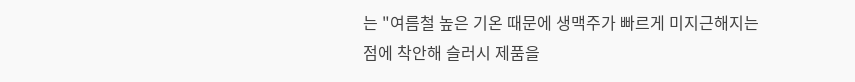는 "여름철 높은 기온 때문에 생맥주가 빠르게 미지근해지는 점에 착안해 슬러시 제품을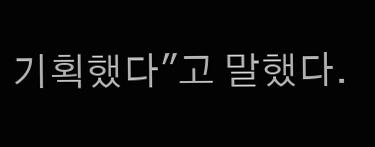기획했다"고 말했다.